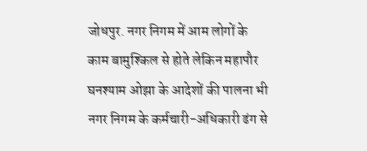जोधपुर. नगर निगम में आम लोगों के काम बामुश्किल से होते लेकिन महापौर घनश्याम ओझा के आदेशों की पालना भी नगर निगम के कर्मचारी-अधिकारी ढंग से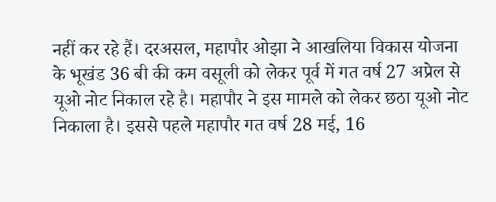नहीं कर रहे हैं। दरअसल, महापौर ओझा ने आखलिया विकास योजना के भूखंड 36 बी की कम वसूली को लेकर पूर्व में गत वर्ष 27 अप्रेल से यूओ नोट निकाल रहे है। महापौर ने इस मामले को लेकर छठा यूओ नोट निकाला है। इससे पहले महापौर गत वर्ष 28 मई, 16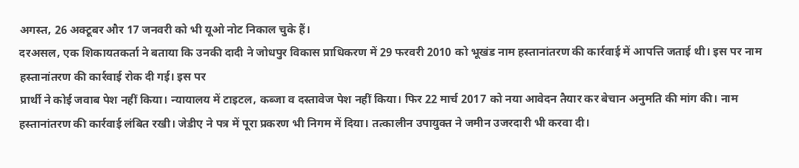अगस्त, 26 अक्टूबर और 17 जनवरी को भी यूओ नोट निकाल चुके हैं।
दरअसल, एक शिकायतकर्ता ने बताया कि उनकी दादी ने जोधपुर विकास प्राधिकरण में 29 फरवरी 2010 को भूखंड नाम हस्तानांतरण की कार्रवाई में आपत्ति जताई थी। इस पर नाम हस्तानांतरण की कार्रवाई रोक दी गई। इस पर
प्रार्थी ने कोई जवाब पेश नहीं किया। न्यायालय में टाइटल, कब्जा व दस्तावेज पेश नहीं किया। फिर 22 मार्च 2017 को नया आवेदन तैयार कर बेचान अनुमति की मांग की। नाम हस्तानांतरण की कार्रवाई लंबित रखी। जेडीए ने पत्र में पूरा प्रकरण भी निगम में दिया। तत्कालीन उपायुक्त ने जमीन उजरदारी भी करवा दी।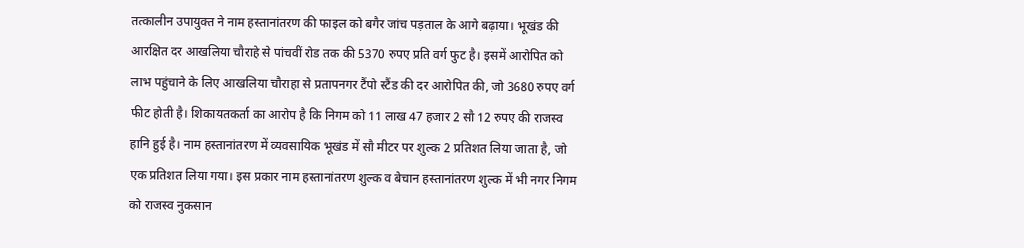तत्कालीन उपायुक्त ने नाम हस्तानांतरण की फाइल को बगैर जांच पड़ताल के आगे बढ़ाया। भूखंड की आरक्षित दर आखलिया चौराहे से पांचवीं रोड तक की 5370 रुपए प्रति वर्ग फुट है। इसमें आरोपित को लाभ पहुंचाने के लिए आखलिया चौराहा से प्रतापनगर टैंपो स्टैंड की दर आरोपित की, जो 3680 रुपए वर्ग फीट होती है। शिकायतकर्ता का आरोप है कि निगम को 11 लाख 47 हजार 2 सौ 12 रुपए की राजस्व हानि हुई है। नाम हस्तानांतरण में व्यवसायिक भूखंड में सौ मीटर पर शुल्क 2 प्रतिशत लिया जाता है, जो एक प्रतिशत लिया गया। इस प्रकार नाम हस्तानांतरण शुल्क व बेचान हस्तानांतरण शुल्क में भी नगर निगम को राजस्व नुकसान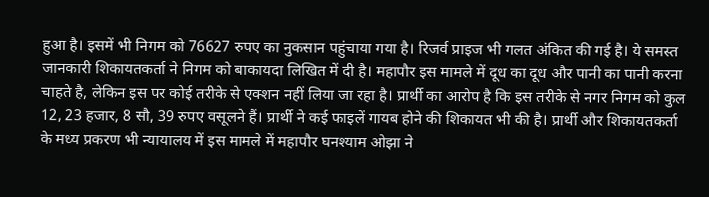हुआ है। इसमें भी निगम को 76627 रुपए का नुकसान पहुंचाया गया है। रिजर्व प्राइज भी गलत अंकित की गई है। ये समस्त जानकारी शिकायतकर्ता ने निगम को बाकायदा लिखित में दी है। महापौर इस मामले में दूध का दूध और पानी का पानी करना चाहते है, लेकिन इस पर कोई तरीके से एक्शन नहीं लिया जा रहा है। प्रार्थी का आरोप है कि इस तरीके से नगर निगम को कुल 12, 23 हजार, 8 सौ, 39 रुपए वसूलने हैं। प्रार्थी ने कई फाइलें गायब होने की शिकायत भी की है। प्रार्थी और शिकायतकर्ता के मध्य प्रकरण भी न्यायालय में इस मामले में महापौर घनश्याम ओझा ने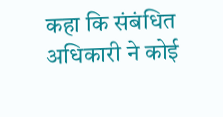कहा कि संबंधित अधिकारी ने कोई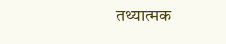तथ्यात्मक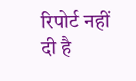रिपोर्ट नहीं दी है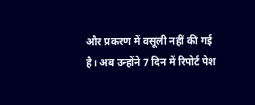और प्रकरण में वसूली नहीं की गई है। अब उन्होंने 7 दिन में रिपोर्ट पेश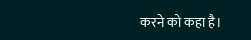करने को कहा है।